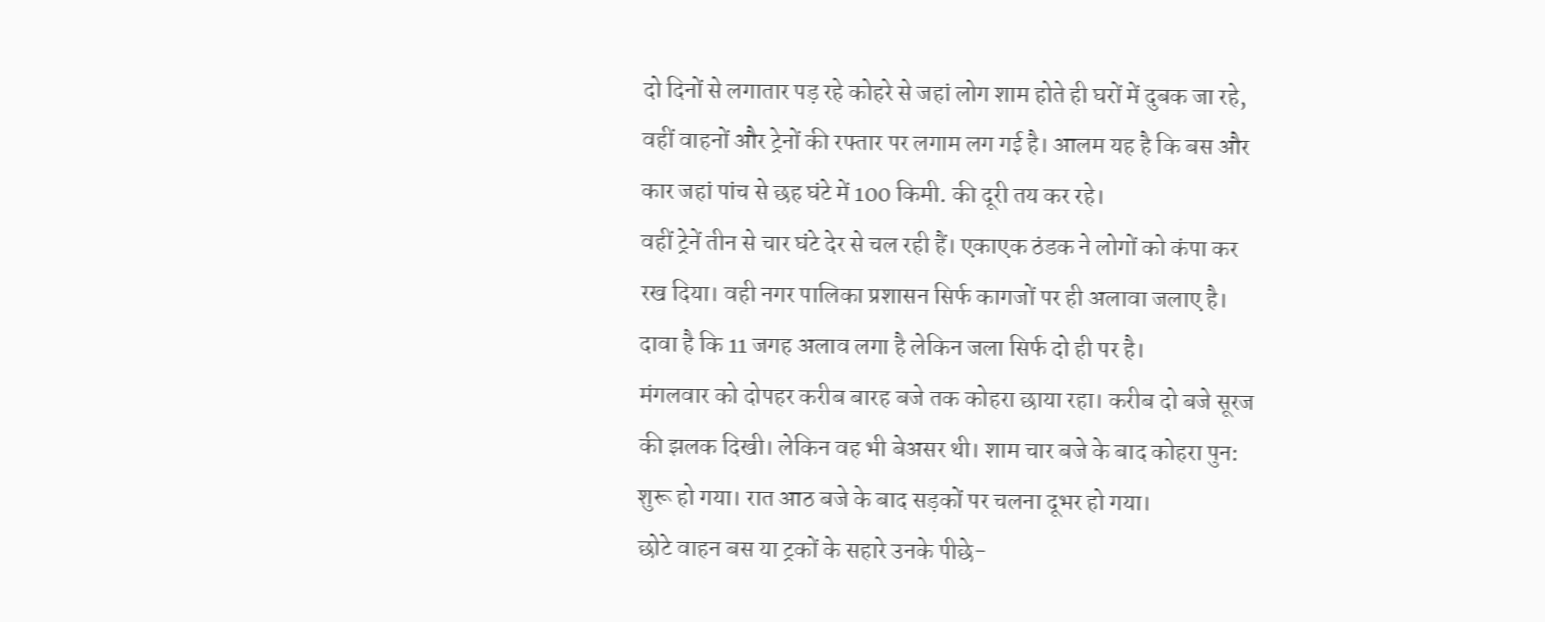दो दिनों से लगातार पड़ रहे कोहरे से जहां लोग शाम होते ही घरों में दुबक जा रहे, वहीं वाहनों और ट्रेनों की रफ्तार पर लगाम लग गई है। आलम यह है कि बस और कार जहां पांच से छह घंटे में 100 किमी. की दूरी तय कर रहे।
वहीं ट्रेनें तीन से चार घंटे देर से चल रही हैं। एकाएक ठंडक ने लोगों को कंपा कर रख दिया। वही नगर पालिका प्रशासन सिर्फ कागजों पर ही अलावा जलाए है। दावा है कि 11 जगह अलाव लगा है लेकिन जला सिर्फ दो ही पर है।
मंगलवार को दोपहर करीब बारह बजे तक कोहरा छाया रहा। करीब दो बजे सूरज की झलक दिखी। लेकिन वह भी बेअसर थी। शाम चार बजे के बाद कोहरा पुन: शुरू हो गया। रात आठ बजे के बाद सड़कों पर चलना दूभर हो गया।
छोटे वाहन बस या ट्रकों के सहारे उनके पीछे-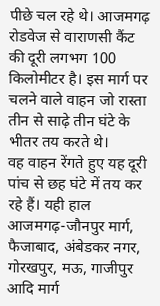पीछे चल रहे थे। आजमगढ़ रोडवेज से वाराणसी कैंट की दूरी लगभग 100 किलोमीटर है। इस मार्ग पर चलने वाले वाहन जो रास्ता तीन से साढ़े तीन घंटे के भीतर तय करते थे।
वह वाहन रेंगते हुए यह दूरी पांच से छह घंटे में तय कर रहे हैं। यही हाल आजमगढ़-जौनपुर मार्ग, फैजाबाद, अंबेडकर नगर, गोरखपुर, मऊ, गाजीपुर आदि मार्ग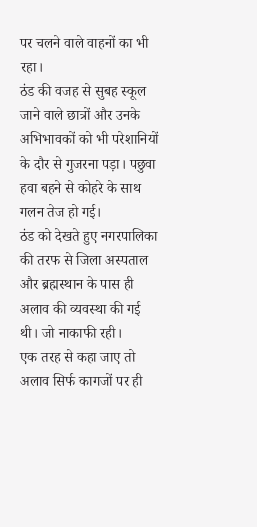पर चलने वाले वाहनों का भी रहा।
ठंड की वजह से सुबह स्कूल जाने वाले छात्रों और उनके अभिभावकों को भी परेशानियों के दौर से गुजरना पड़ा। पछुवा हवा बहने से कोहरे के साथ गलन तेज हो गई।
ठंड को देखते हुए नगरपालिका की तरफ से जिला अस्पताल और ब्रह्मस्थान के पास ही अलाव की व्यवस्था की गई थी। जो नाकाफी रही।
एक तरह से कहा जाए तो अलाव सिर्फ कागजों पर ही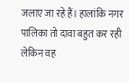जलाए जा रहे हैं। हालांकि नगर पालिका तो दावा बहुत कर रही लेकिन वह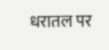धरातल पर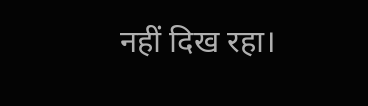नहीं दिख रहा।